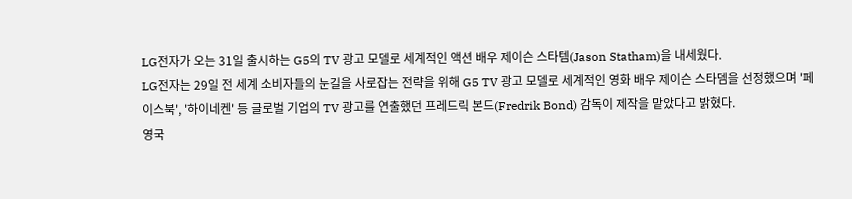LG전자가 오는 31일 출시하는 G5의 TV 광고 모델로 세계적인 액션 배우 제이슨 스타템(Jason Statham)을 내세웠다.
LG전자는 29일 전 세계 소비자들의 눈길을 사로잡는 전략을 위해 G5 TV 광고 모델로 세계적인 영화 배우 제이슨 스타뎀을 선정했으며 '페이스북', '하이네켄' 등 글로벌 기업의 TV 광고를 연출했던 프레드릭 본드(Fredrik Bond) 감독이 제작을 맡았다고 밝혔다.
영국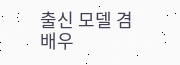출신 모델 겸 배우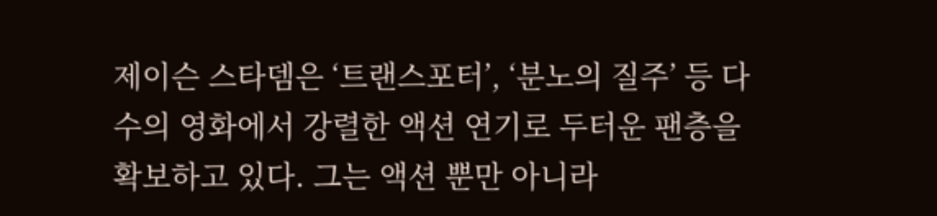제이슨 스타뎀은 ‘트랜스포터’, ‘분노의 질주’ 등 다수의 영화에서 강렬한 액션 연기로 두터운 팬층을 확보하고 있다. 그는 액션 뿐만 아니라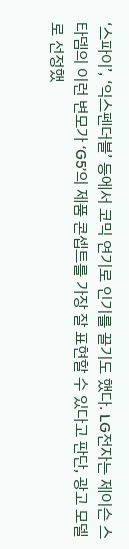‘스파이’, ‘익스펜더블’ 등에서 코믹 연기로 인기를 끌기도 했다. LG전자는 제이슨 스타뎀의 이런 변모가 ‘G5’의 제품 콘셉트를 가장 잘 표현할 수 있다고 판단, 광고 모델로 선정했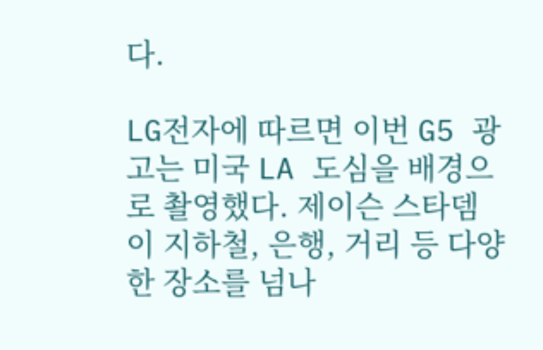다.

LG전자에 따르면 이번 G5 광고는 미국 LA 도심을 배경으로 촬영했다. 제이슨 스타뎀이 지하철, 은행, 거리 등 다양한 장소를 넘나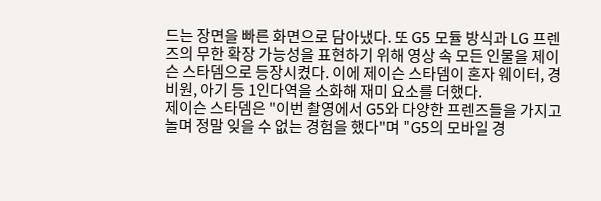드는 장면을 빠른 화면으로 담아냈다. 또 G5 모듈 방식과 LG 프렌즈의 무한 확장 가능성을 표현하기 위해 영상 속 모든 인물을 제이슨 스타뎀으로 등장시켰다. 이에 제이슨 스타뎀이 혼자 웨이터, 경비원, 아기 등 1인다역을 소화해 재미 요소를 더했다.
제이슨 스타뎀은 "이번 촬영에서 G5와 다양한 프렌즈들을 가지고 놀며 정말 잊을 수 없는 경험을 했다"며 "G5의 모바일 경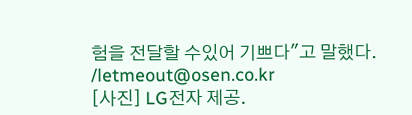험을 전달할 수있어 기쁘다"고 말했다. /letmeout@osen.co.kr
[사진] LG전자 제공.